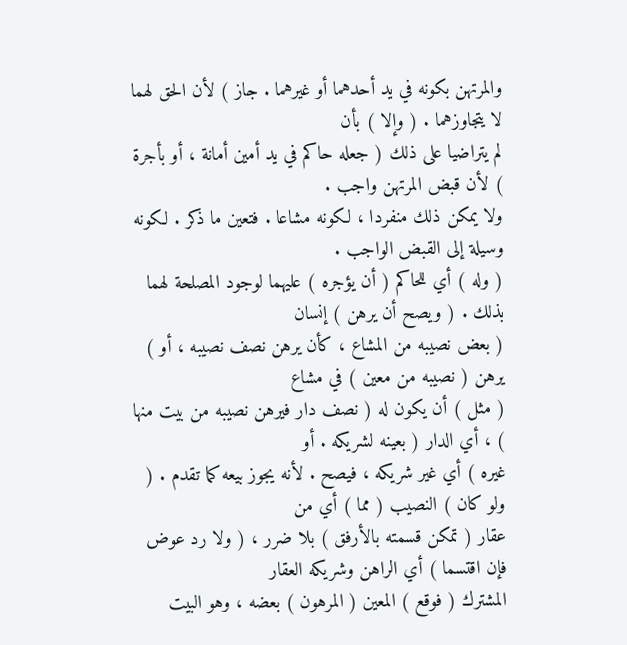والمرتهن بكونه في يد أحدهما أو غيرهما . جاز ) لأن الحق لهما لا يتجاوزهما . ( وإلا ) بأن
لم يتراضيا على ذلك ( جعله حاكم في يد أمين أمانة ، أو بأجرة ) لأن قبض المرتهن واجب .
ولا يمكن ذلك منفردا ، لكونه مشاعا . فتعين ما ذكر . لكونه وسيلة إلى القبض الواجب .
( وله ) أي للحاكم ( أن يؤجره ) عليهما لوجود المصلحة لهما بذلك . ( ويصح أن يرهن ) إنسان
( بعض نصيبه من المشاع ، كأن يرهن نصف نصيبه ، أو ) يرهن ( نصيبه من معين ) في مشاع
( مثل ) أن يكون له ( نصف دار فيرهن نصيبه من بيت منها ) ، أي الدار ( بعينه لشريكه . أو
غيره ) أي غير شريكه ، فيصح . لأنه يجوز بيعه كما تقدم . ( ولو كان ) النصيب ( مما ) أي من
عقار ( تمكن قسمته بالأرفق ) بلا ضرر ، ( ولا رد عوض فإن اقتسما ) أي الراهن وشريكه العقار
المشترك ( فوقع ) المعين ( المرهون ) بعضه ، وهو البيت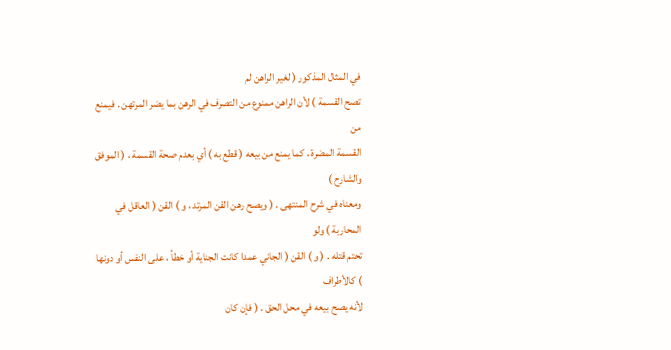في المثال المذكور ( لغير الراهن لم
تصح القسمة ) لأن الراهن ممنوع من التصرف في الرهن بما يضر المرتهن . فيمنع من
القسمة المضرة ، كما يمنع من بيعه ( قطع به ) أي بعدم صحة القسمة ، ( الموفق والشارح )
ومعناه في شرح المنتهى . ( ويصح رهن القن المرتد ، و ) القن ( العاقل في المحاربة ) ولو
تحتم قتله . ( و ) القن ( الجاني عمدا كانت الجناية أو خطأ ، على النفس أو دونها ) كالأطراف
لأنه يصح بيعه في محل الحق . ( فإن كان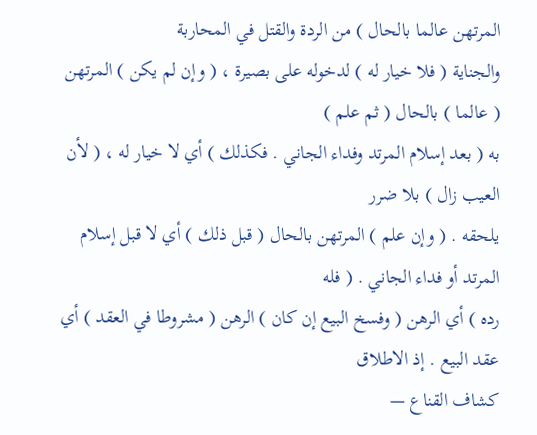المرتهن عالما بالحال ) من الردة والقتل في المحاربة
والجناية ( فلا خيار له ) لدخوله على بصيرة ، ( وإن لم يكن ) المرتهن ( عالما ) بالحال ( ثم علم )
به ( بعد إسلام المرتد وفداء الجاني . فكذلك ) أي لا خيار له ، ( لأن العيب زال ) بلا ضرر
يلحقه . ( وإن علم ) المرتهن بالحال ( قبل ذلك ) أي لا قبل إسلام المرتد أو فداء الجاني . ( فله
رده ) أي الرهن ( وفسخ البيع إن كان ) الرهن ( مشروطا في العقد ) أي عقد البيع . إذ الاطلاق
كشاف القناع —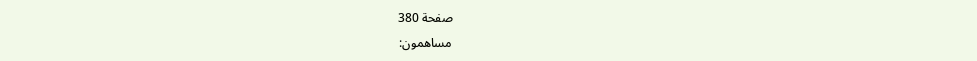صفحة 380
مساهمون: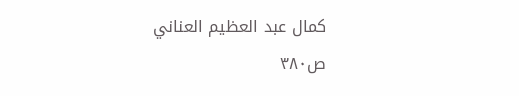كمال عبد العظيم العناني
ص٣٨٠